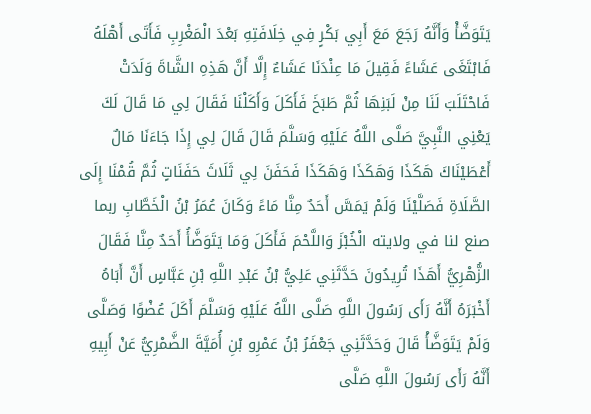يَتَوَضَّأْ وَأَنَّهُ رَجَعَ مَعَ أَبِي بَكْرٍ فِي خِلَافَتِهِ بَعْدَ الْمَغْرِبِ فَأَتَى أَهْلَهُ فَابْتَغَى عَشَاءً فَقِيلَ مَا عِنْدَنَا عَشَاءٌ إِلَّا أَنَّ هَذِهِ الشَّاةَ وَلَدَتْ فَاحْتَلَبَ لَنَا مِنْ لَبَنِهَا ثُمَّ طَبَخَ فَأَكَلَ وَأَكَلْنَا فَقَالَ لِي مَا قَالَ لَكَ يَعْنِي النَّبِيَّ صَلَّى اللَّهُ عَلَيْهِ وَسَلَّمَ قَالَ قَالَ لِي إِذَا جَاءَنَا مَالٌ أَعْطَيْنَاكَ هَكَذَا وَهَكَذَا وَهَكَذَا فَحَفَنَ لِي ثَلَاثَ حَفَنَاتٍ ثُمَّ قُمْنَا إِلَى الصَّلَاةِ فَصَلَّيْنَا وَلَمْ يَمَسَّ أَحَدٌ مِنَّا مَاءً وَكَانَ عُمَرُ بْنُ الْخَطَّابِ ربما صنع لنا في ولايته الْخُبْزَ وَاللَّحْمَ فَأَكَلَ وَمَا يَتَوَضَّأُ أَحَدٌ مِنَّا فَقَالَ الزُّهْرِيُّ أَهَذَا تُرِيدُونَ حَدَّثَنِي عَلِيُّ بْنُ عَبْدِ اللَّهِ بْنِ عَبَّاسٍ أَنَّ أَبَاهُ أَخْبَرَهُ أَنَّهُ رَأَى رَسُولَ اللَّهِ صَلَّى اللَّهُ عَلَيْهِ وَسَلَّمَ أَكَلَ عُضْوًا وَصَلَّى وَلَمْ يَتَوَضَّأْ قَالَ وَحَدَّثَنِي جَعْفَرُ بْنُ عَمْرِو بْنِ أُمَيَّةَ الضَّمْرِيُّ عَنْ أَبِيهِ أَنَّهُ رَأَى رَسُولَ اللَّهِ صَلَّى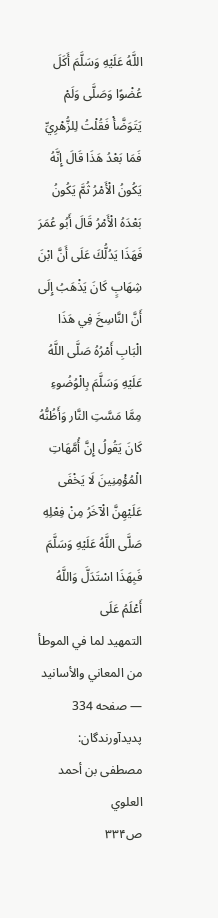اللَّهُ عَلَيْهِ وَسَلَّمَ أَكَلَ عُضْوًا وَصَلَّى وَلَمْ يَتَوَضَّأْ فَقُلْتُ لِلزُّهْرِيِّ فَمَا بَعْدُ هَذَا قَالَ إِنَّهُ يَكُونُ الْأَمْرُ ثُمَّ يَكُونُ بَعْدَهُ الْأَمْرُ قَالَ أَبُو عُمَرَ فَهَذَا يَدُلُّكَ عَلَى أَنَّ ابْنَ شِهَابٍ كَانَ يَذْهَبُ إِلَى أَنَّ النَّاسِخَ فِي هَذَا الْبَابِ أَمْرُهُ صَلَّى اللَّهُ عَلَيْهِ وَسَلَّمَ بِالْوُضُوءِ مِمَّا مَسَّتِ النَّار وَأَظُنُّهُ كَانَ يَقُولُ إِنَّ أُمَّهَاتِ الْمُؤْمِنِينَ لَا يَخْفَى عَلَيْهِنَّ الْآخَرُ مِنْ فِعْلِهِ صَلَّى اللَّهُ عَلَيْهِ وَسَلَّمَ فَبِهَذَا اسْتَدَلَّ وَاللَّهُ أَعْلَمُ عَلَى
التمهيد لما في الموطأ من المعاني والأسانيد — صفحه 334
پدیدآورندگان: مصطفى بن أحمد العلوي
ص۳۳۴